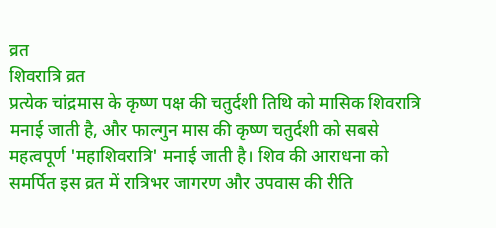व्रत
शिवरात्रि व्रत
प्रत्येक चांद्रमास के कृष्ण पक्ष की चतुर्दशी तिथि को मासिक शिवरात्रि मनाई जाती है, और फाल्गुन मास की कृष्ण चतुर्दशी को सबसे महत्वपूर्ण 'महाशिवरात्रि' मनाई जाती है। शिव की आराधना को समर्पित इस व्रत में रात्रिभर जागरण और उपवास की रीति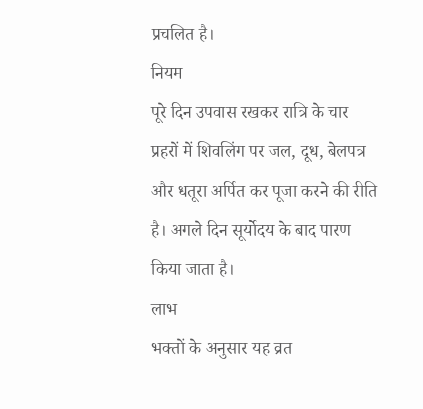प्रचलित है।
नियम
पूरे दिन उपवास रखकर रात्रि के चार प्रहरों में शिवलिंग पर जल, दूध, बेलपत्र और धतूरा अर्पित कर पूजा करने की रीति है। अगले दिन सूर्योदय के बाद पारण किया जाता है।
लाभ
भक्तों के अनुसार यह व्रत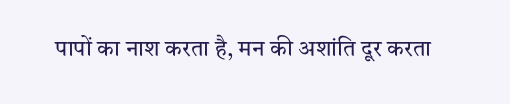पापों का नाश करता है, मन की अशांति दूर करता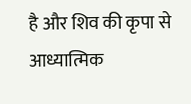है और शिव की कृपा से आध्यात्मिक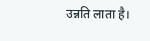उन्नति लाता है।